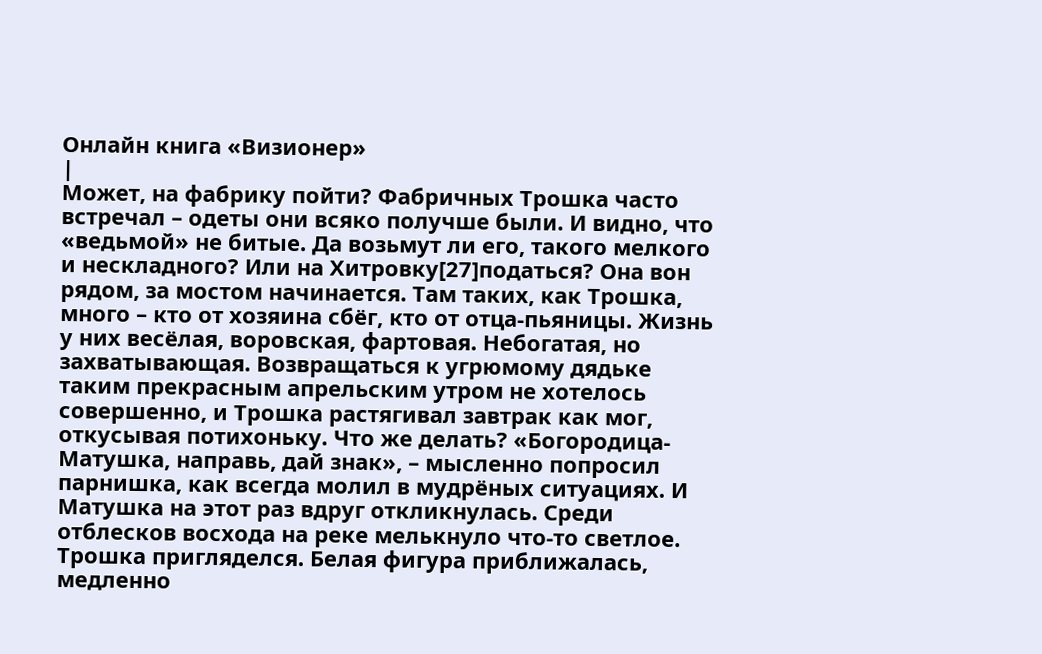Онлайн книга «Визионер»
|
Может, на фабрику пойти? Фабричных Трошка часто встречал – одеты они всяко получше были. И видно, что «ведьмой» не битые. Да возьмут ли его, такого мелкого и нескладного? Или на Хитровку[27]податься? Она вон рядом, за мостом начинается. Там таких, как Трошка, много – кто от хозяина сбёг, кто от отца-пьяницы. Жизнь у них весёлая, воровская, фартовая. Небогатая, но захватывающая. Возвращаться к угрюмому дядьке таким прекрасным апрельским утром не хотелось совершенно, и Трошка растягивал завтрак как мог, откусывая потихоньку. Что же делать? «Богородица-Матушка, направь, дай знак», – мысленно попросил парнишка, как всегда молил в мудрёных ситуациях. И Матушка на этот раз вдруг откликнулась. Среди отблесков восхода на реке мелькнуло что-то светлое. Трошка пригляделся. Белая фигура приближалась, медленно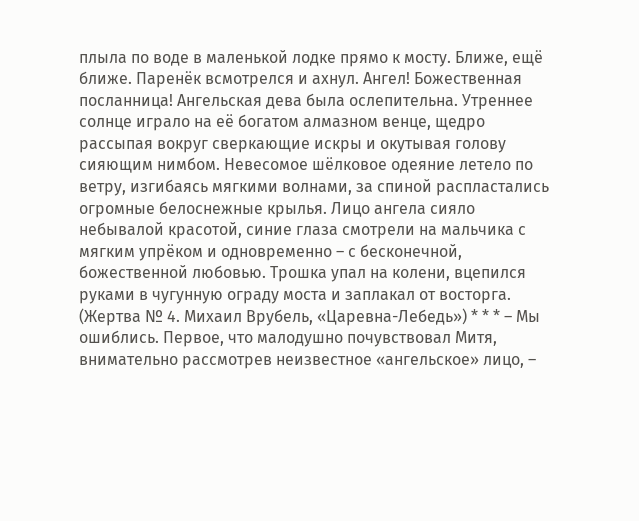плыла по воде в маленькой лодке прямо к мосту. Ближе, ещё ближе. Паренёк всмотрелся и ахнул. Ангел! Божественная посланница! Ангельская дева была ослепительна. Утреннее солнце играло на её богатом алмазном венце, щедро рассыпая вокруг сверкающие искры и окутывая голову сияющим нимбом. Невесомое шёлковое одеяние летело по ветру, изгибаясь мягкими волнами, за спиной распластались огромные белоснежные крылья. Лицо ангела сияло небывалой красотой, синие глаза смотрели на мальчика с мягким упрёком и одновременно – с бесконечной, божественной любовью. Трошка упал на колени, вцепился руками в чугунную ограду моста и заплакал от восторга. (Жертва № 4. Михаил Врубель, «Царевна-Лебедь») * * * – Мы ошиблись. Первое, что малодушно почувствовал Митя, внимательно рассмотрев неизвестное «ангельское» лицо, –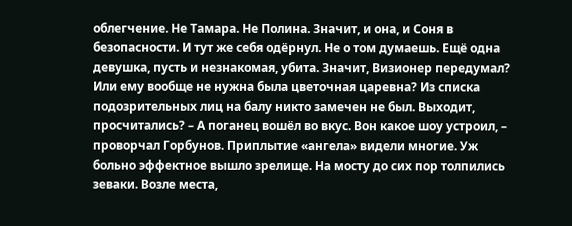облегчение. Не Тамара. Не Полина. Значит, и она, и Соня в безопасности. И тут же себя одёрнул. Не о том думаешь. Ещё одна девушка, пусть и незнакомая, убита. Значит, Визионер передумал? Или ему вообще не нужна была цветочная царевна? Из списка подозрительных лиц на балу никто замечен не был. Выходит, просчитались? – А поганец вошёл во вкус. Вон какое шоу устроил, – проворчал Горбунов. Приплытие «ангела» видели многие. Уж больно эффектное вышло зрелище. На мосту до сих пор толпились зеваки. Возле места,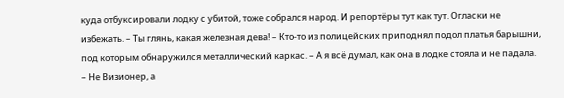куда отбуксировали лодку с убитой, тоже собрался народ. И репортёры тут как тут. Огласки не избежать. – Ты глянь, какая железная дева! – Кто-то из полицейских приподнял подол платья барышни, под которым обнаружился металлический каркас. – А я всё думал, как она в лодке стояла и не падала. – Не Визионер, а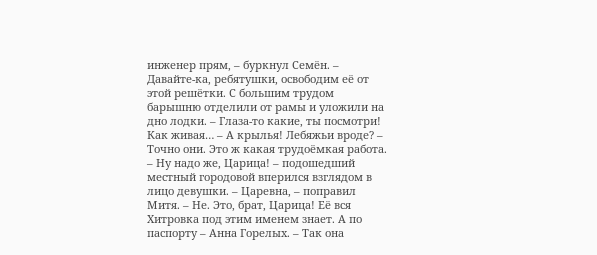инженер прям, – буркнул Семён. – Давайте-ка, ребятушки, освободим её от этой решётки. С большим трудом барышню отделили от рамы и уложили на дно лодки. – Глаза-то какие, ты посмотри! Как живая… – А крылья! Лебяжьи вроде? – Точно они. Это ж какая трудоёмкая работа. – Ну надо же, Царица! – подошедший местный городовой вперился взглядом в лицо девушки. – Царевна, – поправил Митя. – Не. Это, брат, Царица! Её вся Хитровка под этим именем знает. А по паспорту – Анна Горелых. – Так она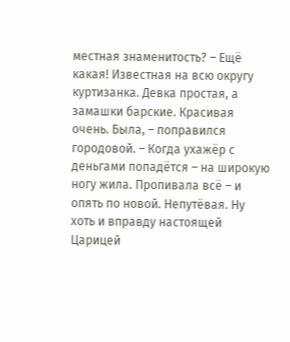местная знаменитость? – Ещё какая! Известная на всю округу куртизанка. Девка простая, а замашки барские. Красивая очень. Была, – поправился городовой. – Когда ухажёр с деньгами попадётся – на широкую ногу жила. Пропивала всё – и опять по новой. Непутёвая. Ну хоть и вправду настоящей Царицей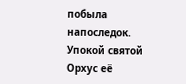побыла напоследок. Упокой святой Орхус её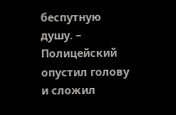беспутную душу. – Полицейский опустил голову и сложил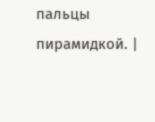пальцы пирамидкой. |